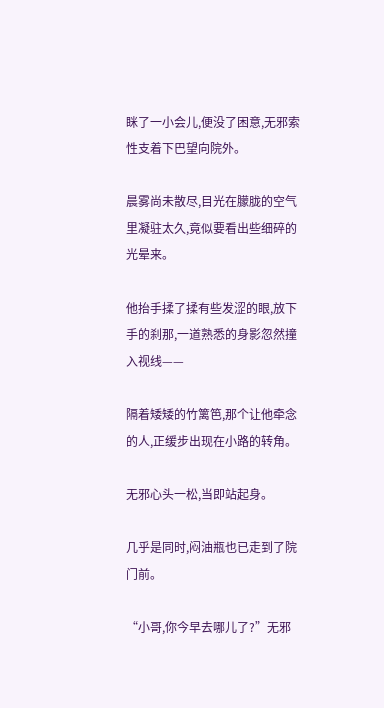眯了一小会儿,便没了困意,无邪索性支着下巴望向院外。

晨雾尚未散尽,目光在朦胧的空气里凝驻太久,竟似要看出些细碎的光晕来。

他抬手揉了揉有些发涩的眼,放下手的刹那,一道熟悉的身影忽然撞入视线——

隔着矮矮的竹篱笆,那个让他牵念的人,正缓步出现在小路的转角。

无邪心头一松,当即站起身。

几乎是同时,闷油瓶也已走到了院门前。

“小哥,你今早去哪儿了?”无邪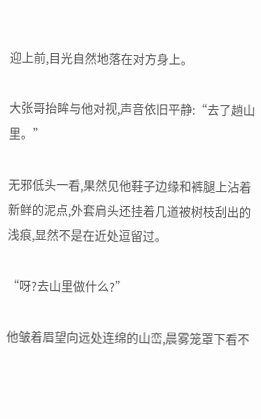迎上前,目光自然地落在对方身上。

大张哥抬眸与他对视,声音依旧平静:“去了趟山里。”

无邪低头一看,果然见他鞋子边缘和裤腿上沾着新鲜的泥点,外套肩头还挂着几道被树枝刮出的浅痕,显然不是在近处逗留过。

“呀?去山里做什么?”

他皱着眉望向远处连绵的山峦,晨雾笼罩下看不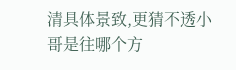清具体景致,更猜不透小哥是往哪个方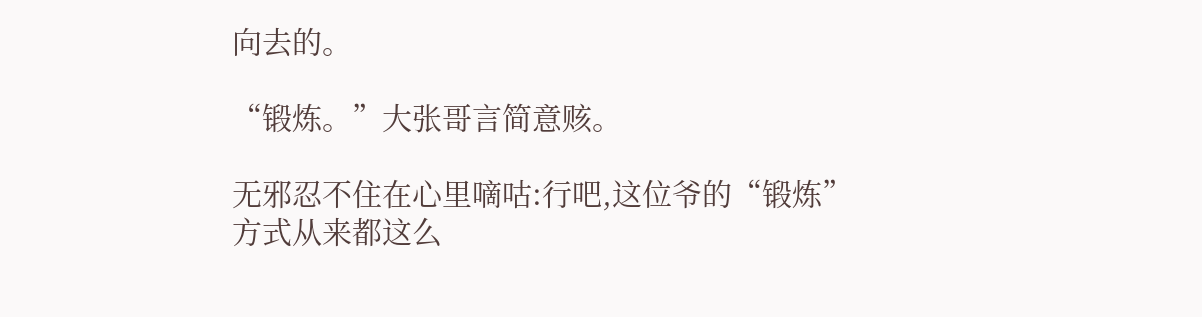向去的。

“锻炼。”大张哥言简意赅。

无邪忍不住在心里嘀咕:行吧,这位爷的“锻炼”方式从来都这么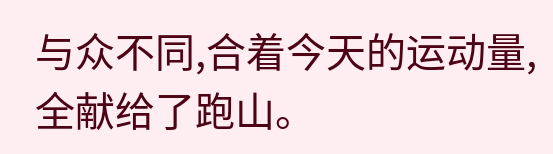与众不同,合着今天的运动量,全献给了跑山。